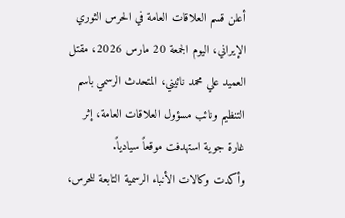أعلن قسم العلاقات العامة في الحرس الثوري الإيراني، اليوم الجمعة 20 مارس 2026، مقتل العميد علي محمد نائيني، المتحدث الرسمي باسم التنظيم ونائب مسؤول العلاقات العامة، إثر غارة جوية استهدفت موقعاً سيادياً.
وأكدت وكالات الأنباء الرسمية التابعة للحرس،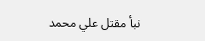نبأ مقتل علي محمد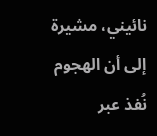نائيني، مشيرة إلى أن الهجوم نُفذ عبر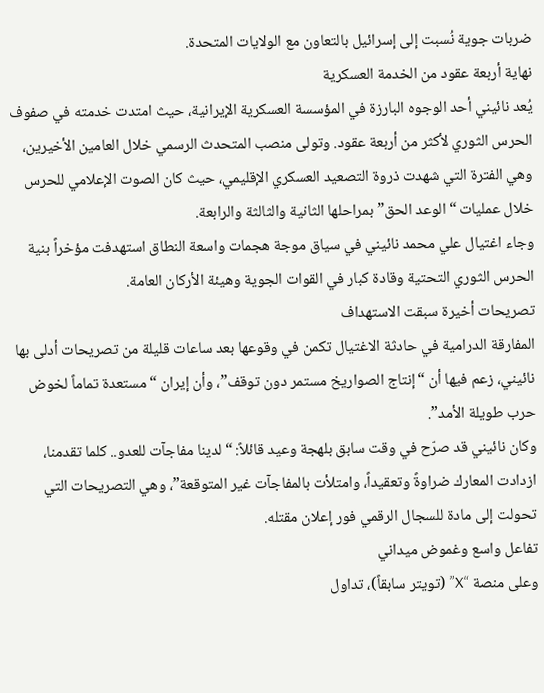ضربات جوية نُسبت إلى إسرائيل بالتعاون مع الولايات المتحدة.
نهاية أربعة عقود من الخدمة العسكرية
يُعد نائيني أحد الوجوه البارزة في المؤسسة العسكرية الإيرانية، حيث امتدت خدمته في صفوف الحرس الثوري لأكثر من أربعة عقود. وتولى منصب المتحدث الرسمي خلال العامين الأخيرين، وهي الفترة التي شهدت ذروة التصعيد العسكري الإقليمي، حيث كان الصوت الإعلامي للحرس خلال عمليات “الوعد الحق” بمراحلها الثانية والثالثة والرابعة.
وجاء اغتيال علي محمد نائيني في سياق موجة هجمات واسعة النطاق استهدفت مؤخراً بنية الحرس الثوري التحتية وقادة كبار في القوات الجوية وهيئة الأركان العامة.
تصريحات أخيرة سبقت الاستهداف
المفارقة الدرامية في حادثة الاغتيال تكمن في وقوعها بعد ساعات قليلة من تصريحات أدلى بها نائيني، زعم فيها أن “إنتاج الصواريخ مستمر دون توقف”، وأن إيران “مستعدة تماماً لخوض حرب طويلة الأمد”.
وكان نائيني قد صرّح في وقت سابق بلهجة وعيد قائلاً: “لدينا مفاجآت للعدو.. كلما تقدمنا، ازدادت المعارك ضراوةً وتعقيداً، وامتلأت بالمفاجآت غير المتوقعة”، وهي التصريحات التي تحولت إلى مادة للسجال الرقمي فور إعلان مقتله.
تفاعل واسع وغموض ميداني
وعلى منصة “X” (تويتر سابقاً)، تداول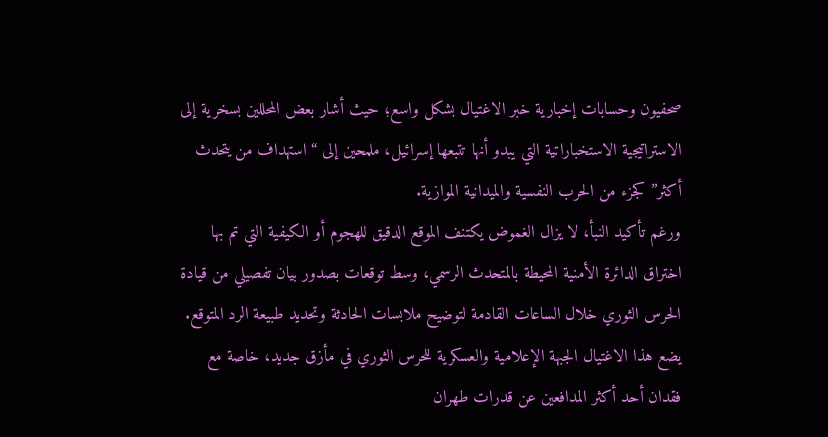صحفيون وحسابات إخبارية خبر الاغتيال بشكل واسع؛ حيث أشار بعض المحللين بسخرية إلى الاستراتيجية الاستخباراتية التي يبدو أنها تتبعها إسرائيل، ملمحين إلى “استهداف من يتحدث أكثر” كجزء من الحرب النفسية والميدانية الموازية.
ورغم تأكيد النبأ، لا يزال الغموض يكتنف الموقع الدقيق للهجوم أو الكيفية التي تم بها اختراق الدائرة الأمنية المحيطة بالمتحدث الرسمي، وسط توقعات بصدور بيان تفصيلي من قيادة الحرس الثوري خلال الساعات القادمة لتوضيح ملابسات الحادثة وتحديد طبيعة الرد المتوقع. يضع هذا الاغتيال الجبهة الإعلامية والعسكرية للحرس الثوري في مأزق جديد، خاصة مع فقدان أحد أكثر المدافعين عن قدرات طهران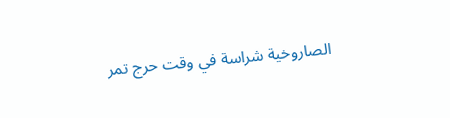الصاروخية شراسة في وقت حرج تمر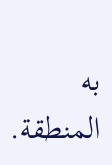به المنطقة.